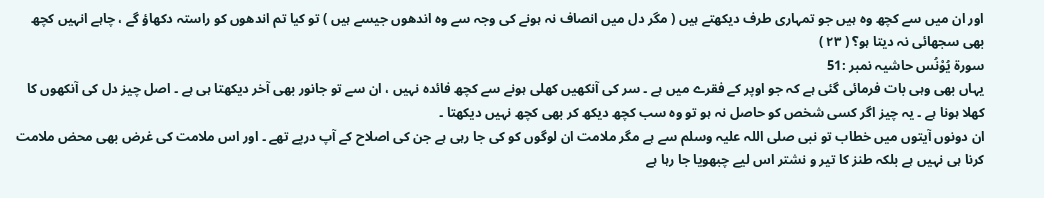اور ان میں سے کچھ وہ ہیں جو تمہاری طرف دیکھتے ہیں ( مگر دل میں انصاف نہ ہونے کی وجہ سے وہ اندھوں جیسے ہیں ) تو کیا تم اندھوں کو راستہ دکھاؤ گے ، چاہے انہیں کچھ بھی سجھائی نہ دیتا ہو؟ ( ٢٣ )
سورة یُوْنُس حاشیہ نمبر :51
یہاں بھی وہی بات فرمائی گئی ہے کہ جو اوپر کے فقرے میں ہے ۔ سر کی آنکھیں کھلی ہونے سے کچھ فائدہ نہیں ، ان سے تو جانور بھی آخر دیکھتا ہی ہے ۔ اصل چیز دل کی آنکھوں کا کھلا ہونا ہے ۔ یہ چیز اگر کسی شخص کو حاصل نہ ہو تو وہ سب کچھ دیکھ کر بھی کچھ نہیں دیکھتا ۔
ان دونوں آیتوں میں خطاب تو نبی صلی اللہ علیہ وسلم سے ہے مگر ملامت ان لوگوں کو کی جا رہی ہے جن کی اصلاح کے آپ درپے تھے ۔ اور اس ملامت کی غرض بھی محض ملامت کرنا ہی نہیں ہے بلکہ طنز کا تیر و نشتر اس لیے چبھویا جا رہا ہے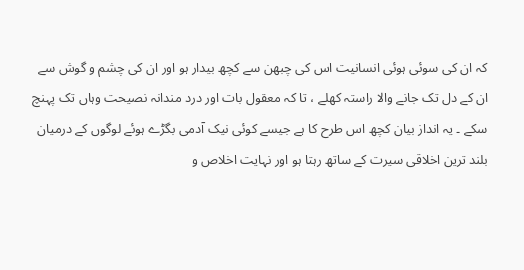کہ ان کی سوئی ہوئی انسانیت اس کی چبھن سے کچھ بیدار ہو اور ان کی چشم و گوش سے ان کے دل تک جانے والا راستہ کھلے ، تا کہ معقول بات اور درد مندانہ نصیحت وہاں تک پہنچ سکے ۔ یہ انداز بیان کچھ اس طرح کا ہے جیسے کوئی نیک آدمی بگڑے ہوئے لوگوں کے درمیان بلند ترین اخلاقی سیرت کے ساتھ رہتا ہو اور نہایت اخلاص و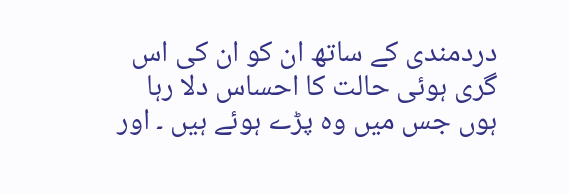دردمندی کے ساتھ ان کو ان کی اس گری ہوئی حالت کا احساس دلا رہا ہوں جس میں وہ پڑے ہوئے ہیں ۔ اور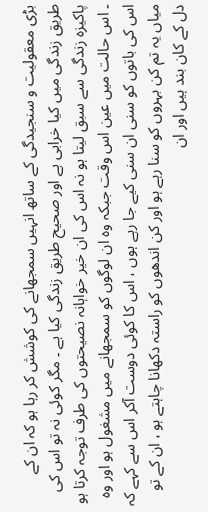بڑی معقولیت و سنجیدگی کے ساتھ انہیں سمجھانے کی کوشش کر رہا ہو کہ ان کے طریق زندگی میں کیا خرابی ہے اور صحیح طریق زندگی کیا ہے ۔ مگر کوئی نہ تو اس کی پاکیزہ زندگی سے سبق لیتا ہو نہ اس کی ان خیر خواہانہ نصیحتوں کی طرف توجہ کرتا ہو ۔ اس حالت میں عین اس وقت جبکہ وہ ان لوگوں کو سمجھانے میں مشغول ہو اور وہ اس کی باتوں کو سنی ان سنی کیے جا رہے ہوں ، اس کا کوئی دوست آکر اس سے کہے کہ میاں یہ تم کن بہروں کو سنا رہے ہو اور کن اندھوں کو راستہ دکھانا چاہتے ہو ، ان کے تو دل کے کان بند ہیں اور ان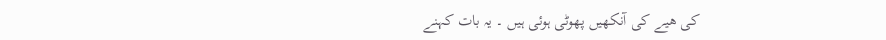کی ھیے کی آنکھیں پھوٹی ہوئی ہیں ۔ یہ بات کہنے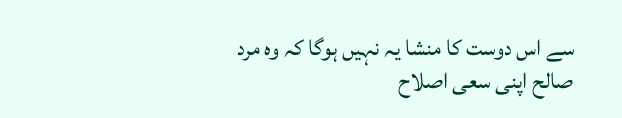سے اس دوست کا منشا یہ نہیں ہوگا کہ وہ مرد صالح اپنی سعی اصلاح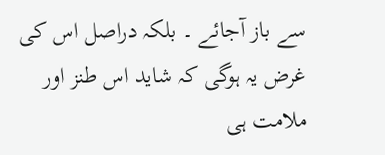سے باز آجائے ۔ بلکہ دراصل اس کی غرض یہ ہوگی کہ شاید اس طنز اور ملامت ہی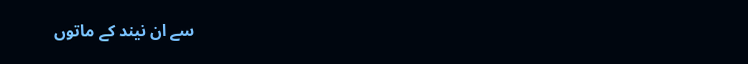سے ان نیند کے ماتوں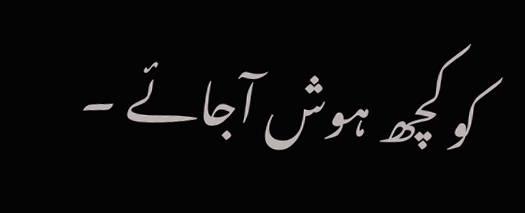کو کچھ ہوش آجائے ۔